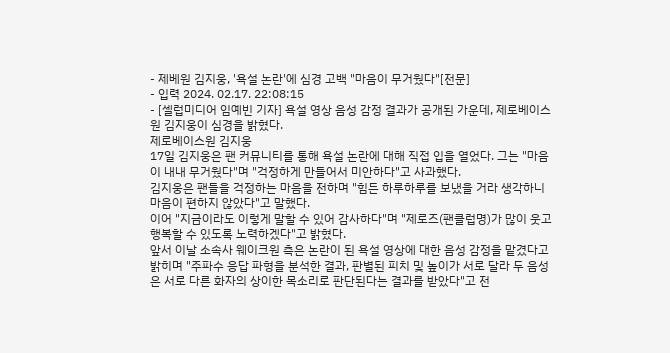- 제베원 김지웅, '욕설 논란'에 심경 고백 "마음이 무거웠다"[전문]
- 입력 2024. 02.17. 22:08:15
- [셀럽미디어 임예빈 기자] 욕설 영상 음성 감정 결과가 공개된 가운데, 제로베이스원 김지웅이 심경을 밝혔다.
제로베이스원 김지웅
17일 김지웅은 팬 커뮤니티를 통해 욕설 논란에 대해 직접 입을 열었다. 그는 "마음이 내내 무거웠다"며 "걱정하게 만들어서 미안하다"고 사과했다.
김지웅은 팬들을 걱정하는 마음을 전하며 "힘든 하루하루를 보냈을 거라 생각하니 마음이 편하지 않았다"고 말했다.
이어 "지금이라도 이렇게 말할 수 있어 감사하다"며 "제로즈(팬클럽명)가 많이 웃고 행복할 수 있도록 노력하겠다"고 밝혔다.
앞서 이날 소속사 웨이크원 측은 논란이 된 욕설 영상에 대한 음성 감정을 맡겼다고 밝히며 "주파수 응답 파형을 분석한 결과, 판별된 피치 및 높이가 서로 달라 두 음성은 서로 다른 화자의 상이한 목소리로 판단된다는 결과를 받았다"고 전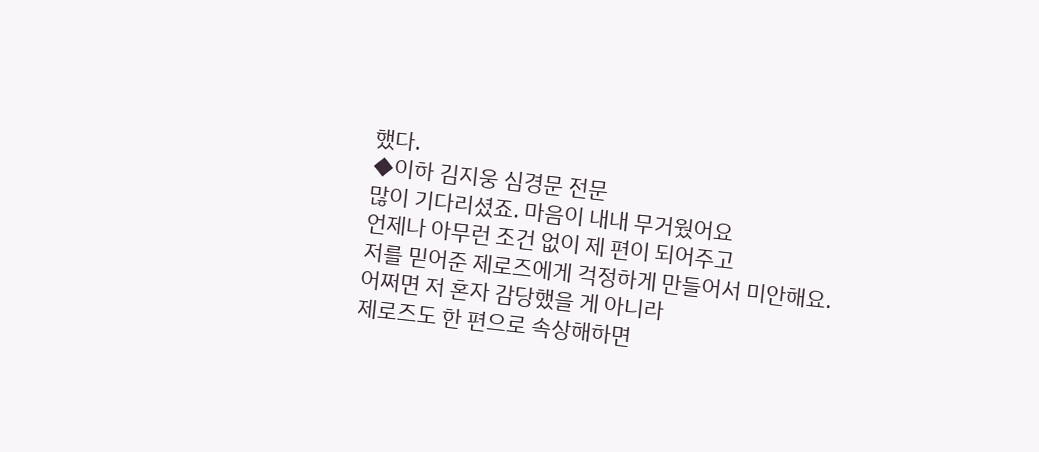했다.
◆이하 김지웅 심경문 전문
많이 기다리셨죠. 마음이 내내 무거웠어요
언제나 아무런 조건 없이 제 편이 되어주고
저를 믿어준 제로즈에게 걱정하게 만들어서 미안해요.
어쩌면 저 혼자 감당했을 게 아니라
제로즈도 한 편으로 속상해하면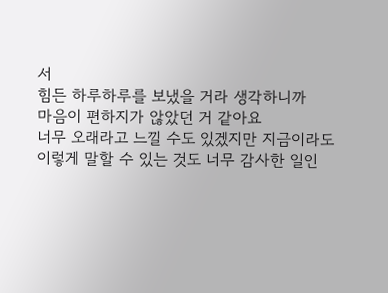서
힘든 하루하루를 보냈을 거라 생각하니까
마음이 편하지가 않았던 거 같아요
너무 오래라고 느낄 수도 있겠지만 지금이라도
이렇게 말할 수 있는 것도 너무 감사한 일인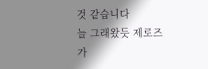것 같습니다
늘 그래왔듯 제로즈가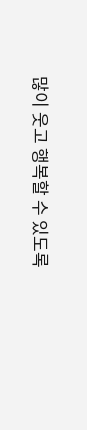많이 웃고 행복할 수 있도록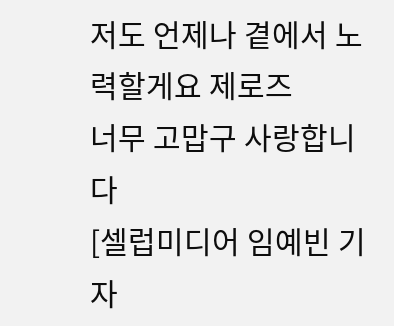저도 언제나 곁에서 노력할게요 제로즈
너무 고맙구 사랑합니다
[셀럽미디어 임예빈 기자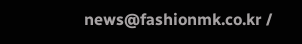news@fashionmk.co.kr /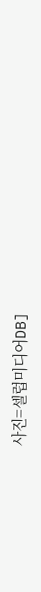사진=셀럽미디어DB]